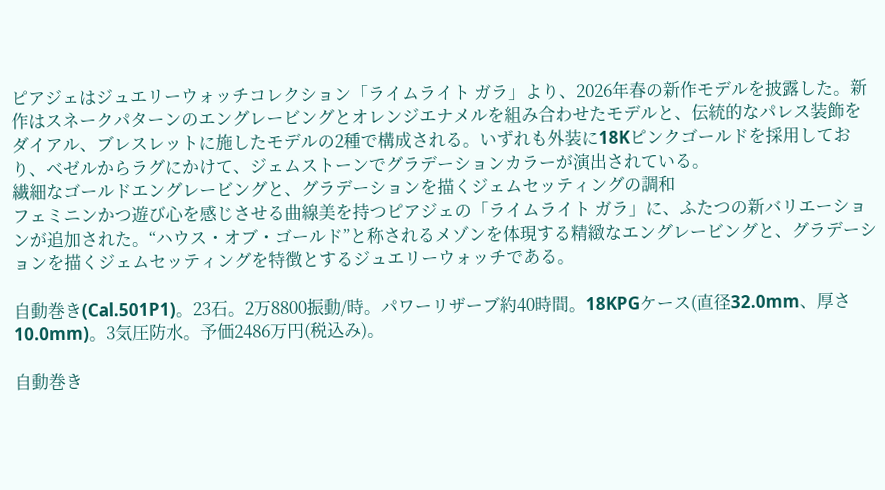ピアジェはジュエリーウォッチコレクション「ライムライト ガラ」より、2026年春の新作モデルを披露した。新作はスネークパターンのエングレービングとオレンジエナメルを組み合わせたモデルと、伝統的なパレス装飾をダイアル、ブレスレットに施したモデルの2種で構成される。いずれも外装に18Kピンクゴールドを採用しており、ベゼルからラグにかけて、ジェムストーンでグラデーションカラーが演出されている。
繊細なゴールドエングレービングと、グラデーションを描くジェムセッティングの調和
フェミニンかつ遊び心を感じさせる曲線美を持つピアジェの「ライムライト ガラ」に、ふたつの新バリエーションが追加された。“ハウス・オブ・ゴールド”と称されるメゾンを体現する精緻なエングレービングと、グラデーションを描くジェムセッティングを特徴とするジュエリーウォッチである。

自動巻き(Cal.501P1)。23石。2万8800振動/時。パワーリザーブ約40時間。18KPGケース(直径32.0mm、厚さ10.0mm)。3気圧防水。予価2486万円(税込み)。

自動巻き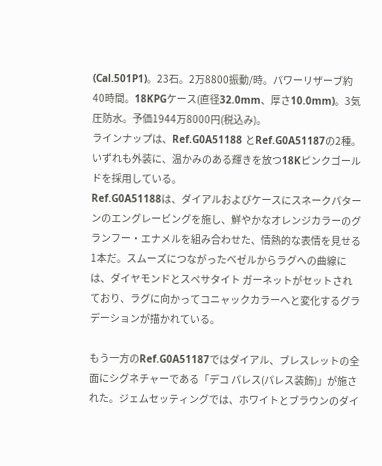(Cal.501P1)。23石。2万8800振動/時。パワーリザーブ約40時間。18KPGケース(直径32.0mm、厚さ10.0mm)。3気圧防水。予価1944万8000円(税込み)。
ラインナップは、Ref.G0A51188 とRef.G0A51187の2種。いずれも外装に、温かみのある輝きを放つ18Kピンクゴールドを採用している。
Ref.G0A51188は、ダイアルおよびケースにスネークパターンのエングレービングを施し、鮮やかなオレンジカラーのグランフー・エナメルを組み合わせた、情熱的な表情を見せる1本だ。スムーズにつながったベゼルからラグへの曲線には、ダイヤモンドとスペサタイト ガーネットがセットされており、ラグに向かってコニャックカラーへと変化するグラデーションが描かれている。

もう一方のRef.G0A51187ではダイアル、ブレスレットの全面にシグネチャーである「デコ パレス(パレス装飾)」が施された。ジェムセッティングでは、ホワイトとブラウンのダイ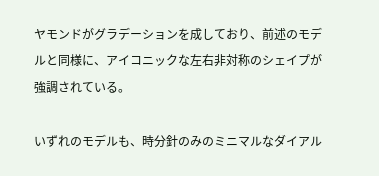ヤモンドがグラデーションを成しており、前述のモデルと同様に、アイコニックな左右非対称のシェイプが強調されている。

いずれのモデルも、時分針のみのミニマルなダイアル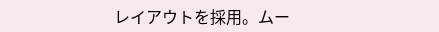レイアウトを採用。ムー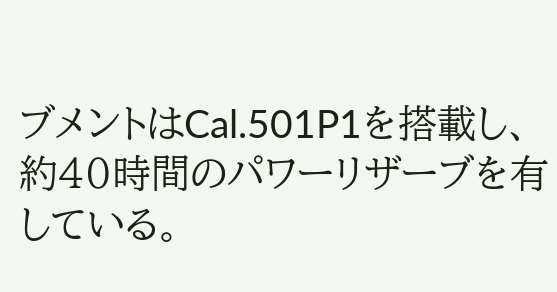ブメントはCal.501P1を搭載し、約40時間のパワーリザーブを有している。